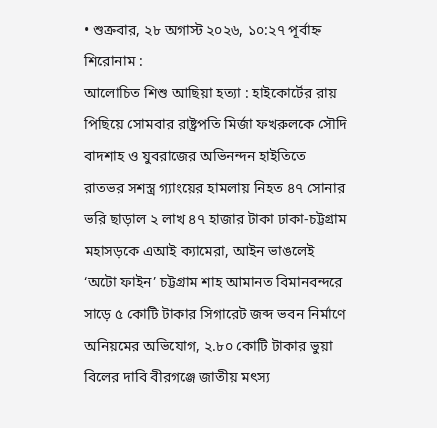• শুক্রবার, ২৮ অগাস্ট ২০২৬, ১০:২৭ পূর্বাহ্ন
শিরোনাম :
আলোচিত শিশু আছিয়া হত্যা : হাইকোর্টের রায় পিছিয়ে সোমবার রাষ্ট্রপতি মির্জা ফখরুলকে সৌদি বাদশাহ ও যুবরাজের অভিনন্দন হাইতিতে রাতভর সশস্ত্র গ্যাংয়ের হামলায় নিহত ৪৭ সোনার ভরি ছাড়াল ২ লাখ ৪৭ হাজার টাকা ঢাকা-চট্টগ্রাম মহাসড়কে এআই ক্যামেরা, আইন ভাঙলেই ‘অটো ফাইন’ চট্টগ্রাম শাহ আমানত বিমানবন্দরে সাড়ে ৫ কোটি টাকার সিগারেট জব্দ ভবন নির্মাণে অনিয়মের অভিযোগ, ২.৮০ কোটি টাকার ভুয়া বিলের দাবি বীরগঞ্জে জাতীয় মৎস্য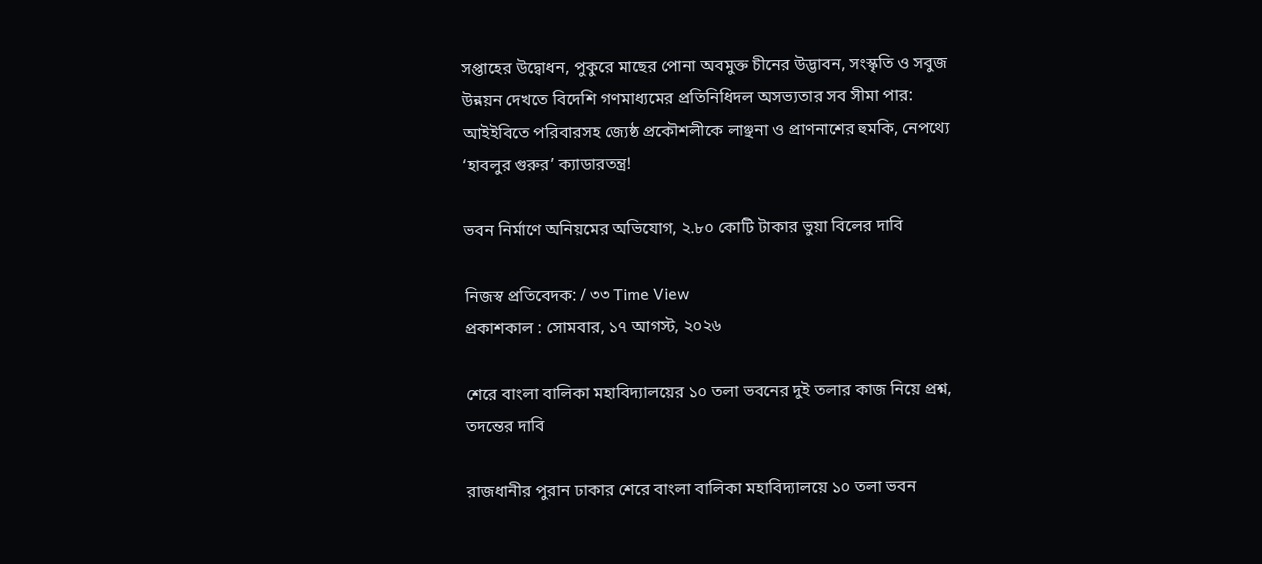সপ্তাহের উদ্বোধন, পুকুরে মাছের পোনা অবমুক্ত চীনের উদ্ভাবন, সংস্কৃতি ও সবুজ উন্নয়ন দেখতে বিদেশি গণমাধ্যমের প্রতিনিধিদল অসভ্যতার সব সীমা পার: আইইবিতে পরিবারসহ জ্যেষ্ঠ প্রকৌশলীকে লাঞ্ছনা ও প্রাণনাশের হুমকি, নেপথ্যে ‘হাবলুর গুরুর’ ক্যাডারতন্ত্র!

ভবন নির্মাণে অনিয়মের অভিযোগ, ২.৮০ কোটি টাকার ভুয়া বিলের দাবি

নিজস্ব প্রতিবেদক: / ৩৩ Time View
প্রকাশকাল : সোমবার, ১৭ আগস্ট, ২০২৬

শেরে বাংলা বালিকা মহাবিদ্যালয়ের ১০ তলা ভবনের দুই তলার কাজ নিয়ে প্রশ্ন, তদন্তের দাবি

রাজধানীর পুরান ঢাকার শেরে বাংলা বালিকা মহাবিদ্যালয়ে ১০ তলা ভবন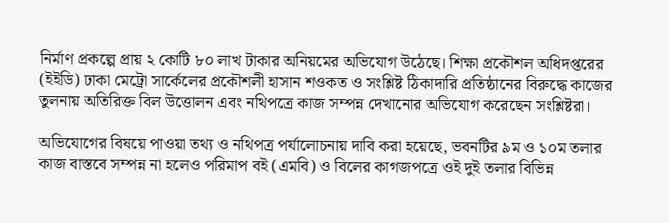নির্মাণ প্রকল্পে প্রায় ২ কোটি ৮০ লাখ টাকার অনিয়মের অভিযোগ উঠেছে। শিক্ষা প্রকৌশল অধিদপ্তরের (ইইডি) ঢাকা মেট্রো সার্কেলের প্রকৌশলী হাসান শওকত ও সংশ্লিষ্ট ঠিকাদারি প্রতিষ্ঠানের বিরুদ্ধে কাজের তুলনায় অতিরিক্ত বিল উত্তোলন এবং নথিপত্রে কাজ সম্পন্ন দেখানোর অভিযোগ করেছেন সংশ্লিষ্টরা।

অভিযোগের বিষয়ে পাওয়া তথ্য ও নথিপত্র পর্যালোচনায় দাবি করা হয়েছে, ভবনটির ৯ম ও ১০ম তলার কাজ বাস্তবে সম্পন্ন না হলেও পরিমাপ বই (এমবি) ও বিলের কাগজপত্রে ওই দুই তলার বিভিন্ন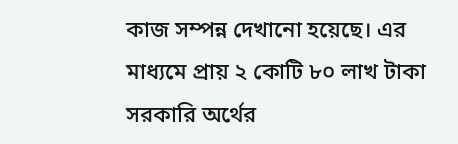কাজ সম্পন্ন দেখানো হয়েছে। এর মাধ্যমে প্রায় ২ কোটি ৮০ লাখ টাকা সরকারি অর্থের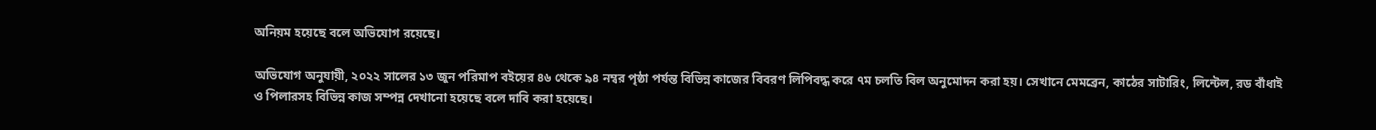অনিয়ম হয়েছে বলে অভিযোগ রয়েছে।

অভিযোগ অনুযায়ী, ২০২২ সালের ১৩ জুন পরিমাপ বইয়ের ৪৬ থেকে ৯৪ নম্বর পৃষ্ঠা পর্যন্ত বিভিন্ন কাজের বিবরণ লিপিবদ্ধ করে ৭ম চলতি বিল অনুমোদন করা হয়। সেখানে মেমব্রেন, কাঠের সাটারিং, লিন্টেল, রড বাঁধাই ও পিলারসহ বিভিন্ন কাজ সম্পন্ন দেখানো হয়েছে বলে দাবি করা হয়েছে।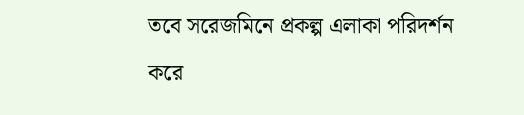তবে সরেজমিনে প্রকল্প এলাকা পরিদর্শন করে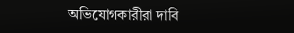অভিযোগকারীরা দাবি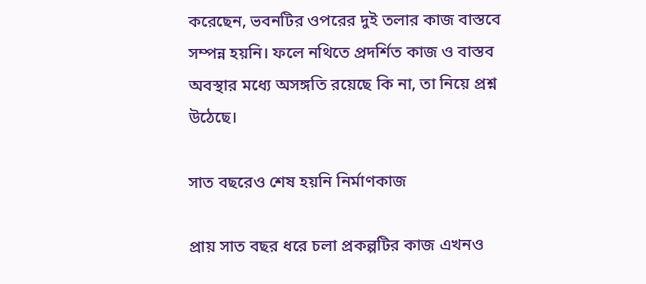করেছেন, ভবনটির ওপরের দুই তলার কাজ বাস্তবে সম্পন্ন হয়নি। ফলে নথিতে প্রদর্শিত কাজ ও বাস্তব অবস্থার মধ্যে অসঙ্গতি রয়েছে কি না, তা নিয়ে প্রশ্ন উঠেছে।

সাত বছরেও শেষ হয়নি নির্মাণকাজ

প্রায় সাত বছর ধরে চলা প্রকল্পটির কাজ এখনও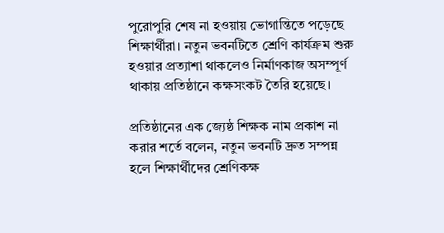পুরোপুরি শেষ না হওয়ায় ভোগান্তিতে পড়েছে শিক্ষার্থীরা। নতুন ভবনটিতে শ্রেণি কার্যক্রম শুরু হওয়ার প্রত্যাশা থাকলেও নির্মাণকাজ অসম্পূর্ণ থাকায় প্রতিষ্ঠানে কক্ষসংকট তৈরি হয়েছে।

প্রতিষ্ঠানের এক জ্যেষ্ঠ শিক্ষক নাম প্রকাশ না করার শর্তে বলেন, নতুন ভবনটি দ্রুত সম্পন্ন হলে শিক্ষার্থীদের শ্রেণিকক্ষ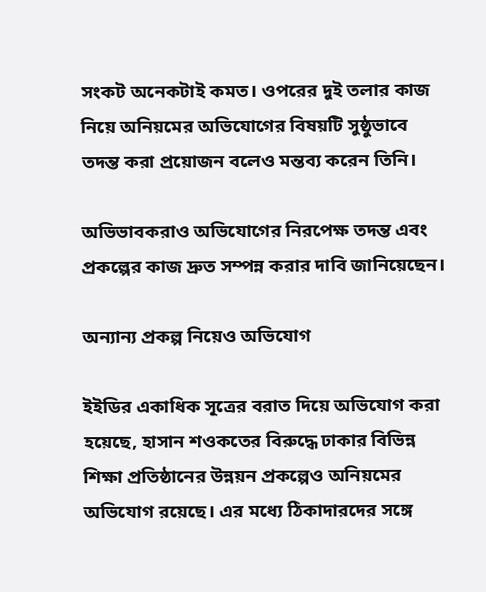সংকট অনেকটাই কমত। ওপরের দুই তলার কাজ নিয়ে অনিয়মের অভিযোগের বিষয়টি সুষ্ঠুভাবে তদন্ত করা প্রয়োজন বলেও মন্তব্য করেন তিনি।

অভিভাবকরাও অভিযোগের নিরপেক্ষ তদন্ত এবং প্রকল্পের কাজ দ্রুত সম্পন্ন করার দাবি জানিয়েছেন।

অন্যান্য প্রকল্প নিয়েও অভিযোগ

ইইডির একাধিক সূত্রের বরাত দিয়ে অভিযোগ করা হয়েছে, হাসান শওকতের বিরুদ্ধে ঢাকার বিভিন্ন শিক্ষা প্রতিষ্ঠানের উন্নয়ন প্রকল্পেও অনিয়মের অভিযোগ রয়েছে। এর মধ্যে ঠিকাদারদের সঙ্গে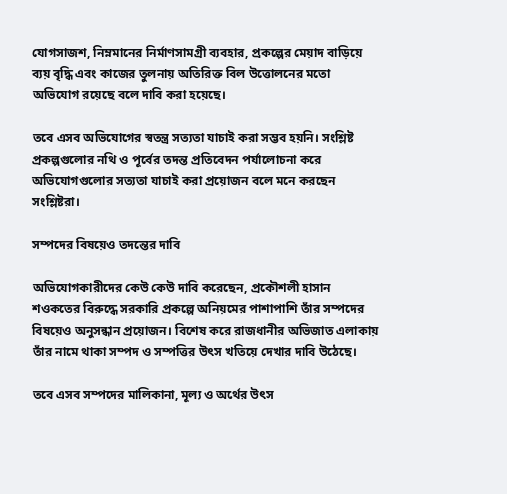যোগসাজশ, নিম্নমানের নির্মাণসামগ্রী ব্যবহার, প্রকল্পের মেয়াদ বাড়িয়ে ব্যয় বৃদ্ধি এবং কাজের তুলনায় অতিরিক্ত বিল উত্তোলনের মতো অভিযোগ রয়েছে বলে দাবি করা হয়েছে।

তবে এসব অভিযোগের স্বতন্ত্র সত্যতা যাচাই করা সম্ভব হয়নি। সংশ্লিষ্ট প্রকল্পগুলোর নথি ও পূর্বের তদন্ত প্রতিবেদন পর্যালোচনা করে অভিযোগগুলোর সত্যতা যাচাই করা প্রয়োজন বলে মনে করছেন সংশ্লিষ্টরা।

সম্পদের বিষয়েও তদন্তের দাবি

অভিযোগকারীদের কেউ কেউ দাবি করেছেন, প্রকৌশলী হাসান শওকতের বিরুদ্ধে সরকারি প্রকল্পে অনিয়মের পাশাপাশি তাঁর সম্পদের বিষয়েও অনুসন্ধান প্রয়োজন। বিশেষ করে রাজধানীর অভিজাত এলাকায় তাঁর নামে থাকা সম্পদ ও সম্পত্তির উৎস খতিয়ে দেখার দাবি উঠেছে।

তবে এসব সম্পদের মালিকানা, মূল্য ও অর্থের উৎস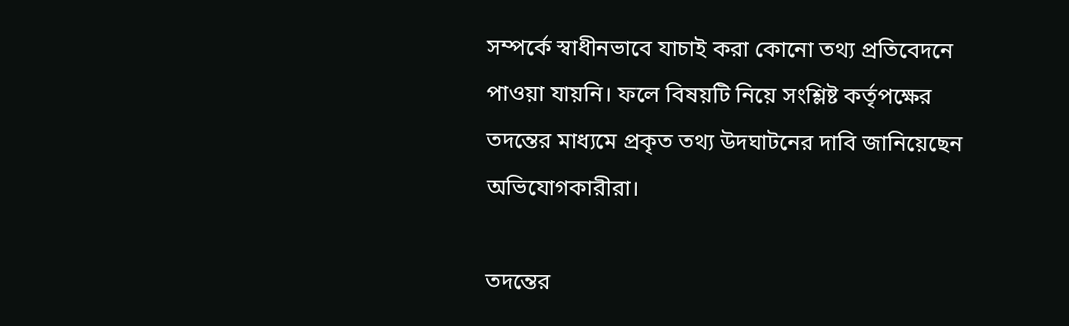সম্পর্কে স্বাধীনভাবে যাচাই করা কোনো তথ্য প্রতিবেদনে পাওয়া যায়নি। ফলে বিষয়টি নিয়ে সংশ্লিষ্ট কর্তৃপক্ষের তদন্তের মাধ্যমে প্রকৃত তথ্য উদঘাটনের দাবি জানিয়েছেন অভিযোগকারীরা।

তদন্তের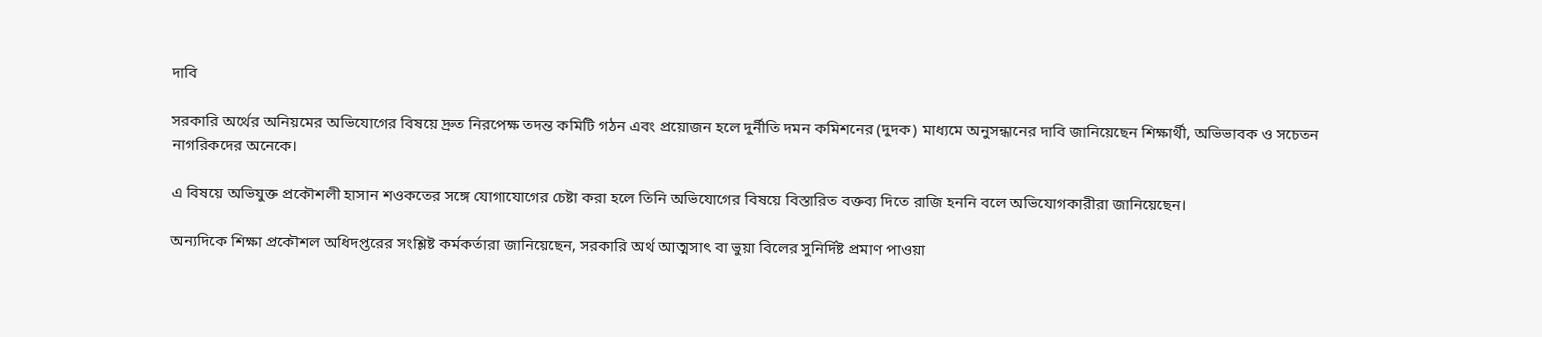দাবি

সরকারি অর্থের অনিয়মের অভিযোগের বিষয়ে দ্রুত নিরপেক্ষ তদন্ত কমিটি গঠন এবং প্রয়োজন হলে দুর্নীতি দমন কমিশনের (দুদক) মাধ্যমে অনুসন্ধানের দাবি জানিয়েছেন শিক্ষার্থী, অভিভাবক ও সচেতন নাগরিকদের অনেকে।

এ বিষয়ে অভিযুক্ত প্রকৌশলী হাসান শওকতের সঙ্গে যোগাযোগের চেষ্টা করা হলে তিনি অভিযোগের বিষয়ে বিস্তারিত বক্তব্য দিতে রাজি হননি বলে অভিযোগকারীরা জানিয়েছেন।

অন্যদিকে শিক্ষা প্রকৌশল অধিদপ্তরের সংশ্লিষ্ট কর্মকর্তারা জানিয়েছেন, সরকারি অর্থ আত্মসাৎ বা ভুয়া বিলের সুনির্দিষ্ট প্রমাণ পাওয়া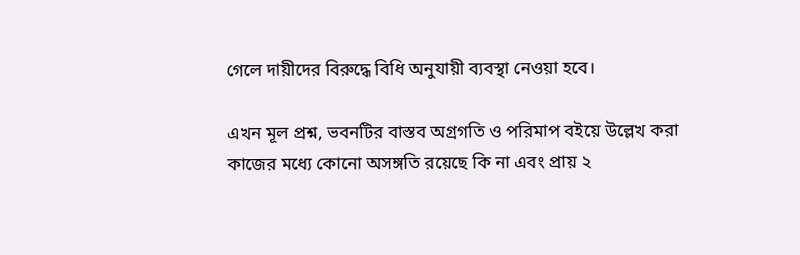গেলে দায়ীদের বিরুদ্ধে বিধি অনুযায়ী ব্যবস্থা নেওয়া হবে।

এখন মূল প্রশ্ন, ভবনটির বাস্তব অগ্রগতি ও পরিমাপ বইয়ে উল্লেখ করা কাজের মধ্যে কোনো অসঙ্গতি রয়েছে কি না এবং প্রায় ২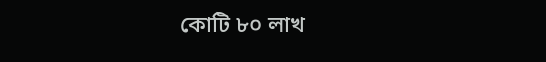কোটি ৮০ লাখ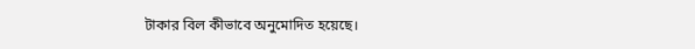টাকার বিল কীভাবে অনুমোদিত হয়েছে।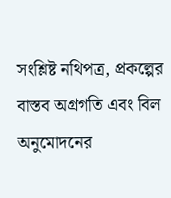সংশ্লিষ্ট নথিপত্র, প্রকল্পের বাস্তব অগ্রগতি এবং বিল অনুমোদনের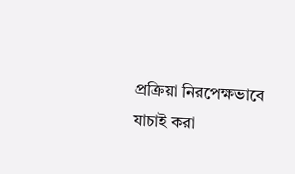প্রক্রিয়া নিরপেক্ষভাবে যাচাই করা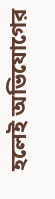হলেই অভিযোগের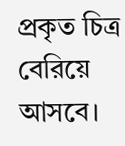প্রকৃত চিত্র বেরিয়ে আসবে।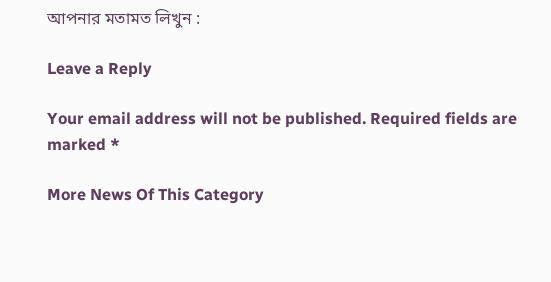আপনার মতামত লিখুন :

Leave a Reply

Your email address will not be published. Required fields are marked *

More News Of This Category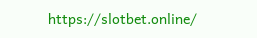https://slotbet.online/